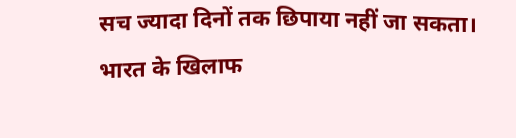सच ज्यादा दिनों तक छिपाया नहीं जा सकता। भारत के खिलाफ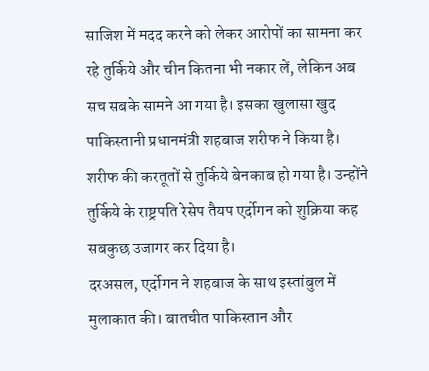साजिश में मदद करने को लेकर आरोपों का सामना कर रहे तुर्किये और चीन कितना भी नकार लें, लेकिन अब सच सबके सामने आ गया है। इसका खुलासा खुद पाकिस्तानी प्रधानमंत्री शहबाज शरीफ ने किया है। शरीफ की करतूतों से तुर्किये बेनकाब हो गया है। उन्होंने तुर्किये के राष्ट्रपति रेसेप तैयप एर्दोगन को शुक्रिया कह सबकुछ उजागर कर दिया है।
दरअसल, एर्दोगन ने शहबाज के साथ इस्तांबुल में मुलाकात की। बातचीत पाकिस्तान और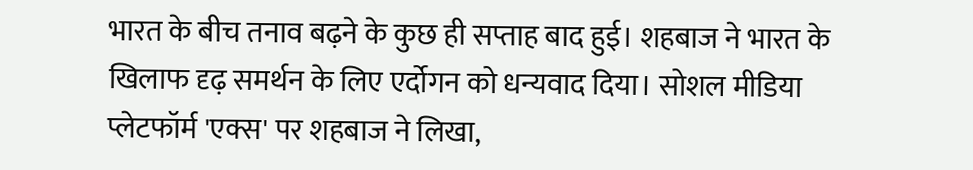भारत के बीच तनाव बढ़ने के कुछ ही सप्ताह बाद हुई। शहबाज ने भारत के खिलाफ दृढ़ समर्थन के लिए एर्दोगन को धन्यवाद दिया। सोशल मीडिया प्लेटफॉर्म 'एक्स' पर शहबाज ने लिखा,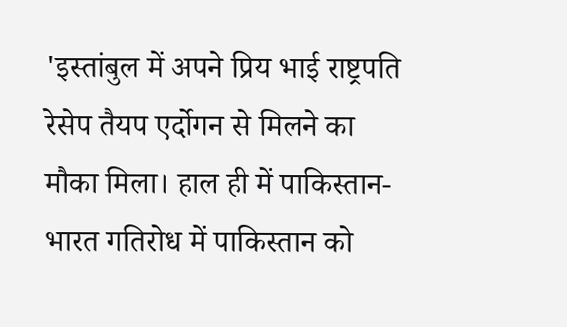'इस्तांबुल में अपने प्रिय भाई राष्ट्रपति रेसेप तैयप एर्दोगन से मिलने का मौका मिला। हाल ही में पाकिस्तान-भारत गतिरोध में पाकिस्तान को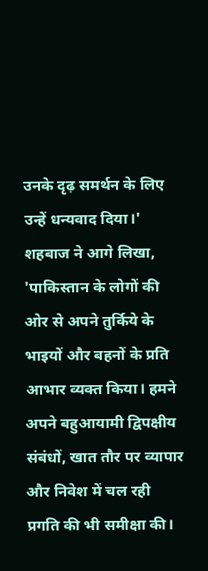उनके दृढ़ समर्थन के लिए उन्हें धन्यवाद दिया।'
शहबाज ने आगे लिखा, 'पाकिस्तान के लोगों की ओर से अपने तुर्किये के भाइयों और बहनों के प्रति आभार व्यक्त किया। हमने अपने बहुआयामी द्विपक्षीय संबंधों, खात तौर पर व्यापार और निवेश में चल रही प्रगति की भी समीक्षा की।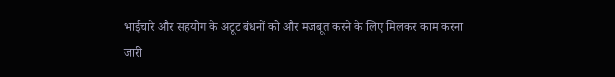भाईचारे और सहयोग के अटूट बंधनों को और मजबूत करने के लिए मिलकर काम करना जारी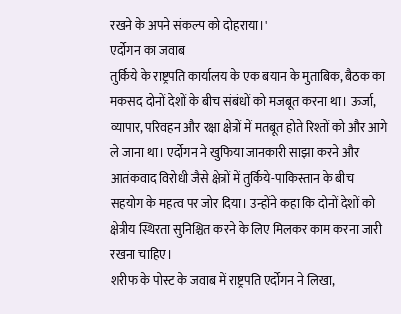रखने के अपने संकल्प को दोहराया।'
एर्दोगन का जवाब
तुर्किये के राष्ट्रपति कार्यालय के एक बयान के मुताबिक, बैठक का मकसद दोनों देशों के बीच संबंधों को मजबूत करना था। ऊर्जा, व्यापार, परिवहन और रक्षा क्षेत्रों में मतबूत होते रिश्तों को और आगे ले जाना था। एर्दोगन ने खुफिया जानकारी साझा करने और आतंकवाद विरोधी जैसे क्षेत्रों में तुर्किये-पाकिस्तान के बीच सहयोग के महत्व पर जोर दिया। उन्होंने कहा कि दोनों देशों को क्षेत्रीय स्थिरता सुनिश्चित करने के लिए मिलकर काम करना जारी रखना चाहिए।
शरीफ के पोस्ट के जवाब में राष्ट्रपति एर्दोगन ने लिखा,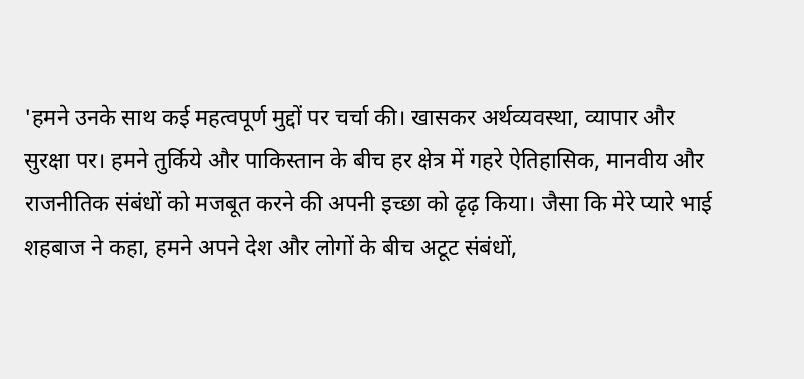'हमने उनके साथ कई महत्वपूर्ण मुद्दों पर चर्चा की। खासकर अर्थव्यवस्था, व्यापार और सुरक्षा पर। हमने तुर्किये और पाकिस्तान के बीच हर क्षेत्र में गहरे ऐतिहासिक, मानवीय और राजनीतिक संबंधों को मजबूत करने की अपनी इच्छा को ढृढ़ किया। जैसा कि मेरे प्यारे भाई शहबाज ने कहा, हमने अपने देश और लोगों के बीच अटूट संबंधों,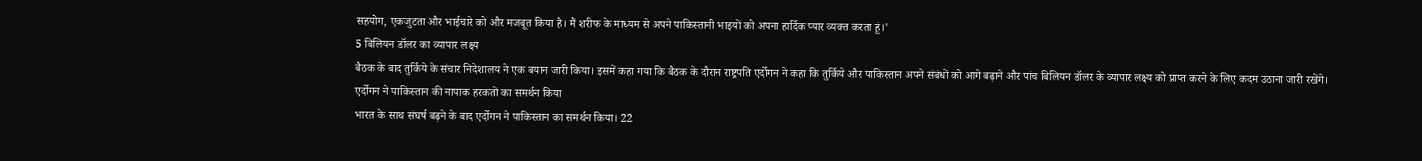सहयोग, एकजुटता और भाईचारे को और मजबूत किया है। मैं शरीफ के माध्यम से अपने पाकिस्तानी भाइयों को अपना हार्दिक प्यार व्यक्त करता हूं।'
5 बिलियन डॉलर का व्यापार लक्ष्य
बैठक के बाद तुर्किये के संचार निदेशालय ने एक बयान जारी किया। इसमें कहा गया कि बैठक के दौरान राष्ट्रपति एर्दोगन ने कहा कि तुर्किये और पाकिस्तान अपने संबंधों को आगे बढ़ाने और पांच बिलियन डॉलर के व्यापार लक्ष्य को प्राप्त करने के लिए कदम उठाना जारी रखेंगे।
एर्दोगन ने पाकिस्तान की नापाक हरकतों का समर्थन किया
भारत के साथ संघर्ष बढ़ने के बाद एर्दोगन ने पाकिस्तान का समर्थन किया। 22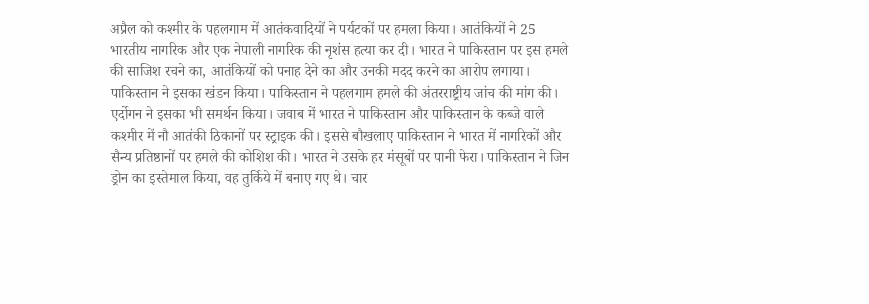अप्रैल को कश्मीर के पहलगाम में आतंकवादियों ने पर्यटकों पर हमला किया। आतंकियों ने 25 भारतीय नागरिक और एक नेपाली नागरिक की नृशंस हत्या कर दी। भारत ने पाकिस्तान पर इस हमले की साजिश रचने का, आतंकियों को पनाह देने का और उनकी मदद करने का आरोप लगाया। पाकिस्तान ने इसका खंडन किया। पाकिस्तान ने पहलगाम हमले की अंतरराष्ट्रीय जांच की मांग की। एर्दोगन ने इसका भी समर्थन किया। जवाब में भारत ने पाकिस्तान और पाकिस्तान के कब्जे वाले कश्मीर में नौ आतंकी ठिकानों पर स्ट्राइक की। इससे बौखलाए पाकिस्तान ने भारत में नागरिकों और सैन्य प्रतिष्ठानों पर हमले की कोशिश की। भारत ने उसके हर मंसूबों पर पानी फेरा। पाकिस्तान ने जिन ड्रोन का इस्तेमाल किया, वह तुर्किये में बनाए गए थे। चार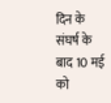दिन के संघर्ष के बाद 10 मई को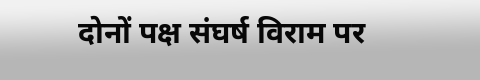दोनों पक्ष संघर्ष विराम पर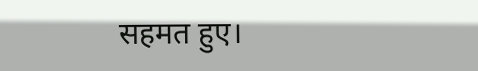सहमत हुए।